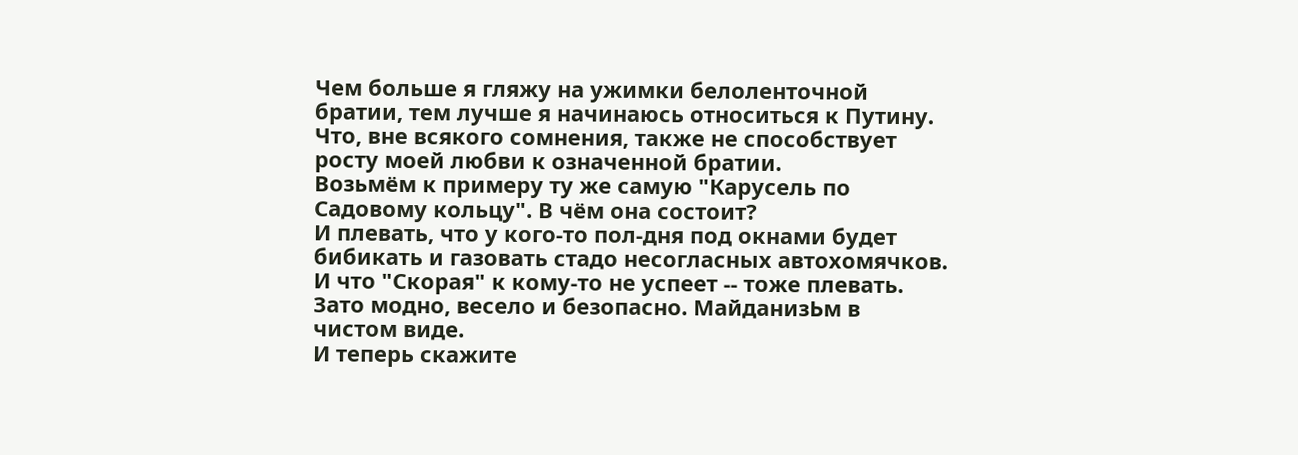Чем больше я гляжу на ужимки белоленточной братии, тем лучше я начинаюсь относиться к Путину. Что, вне всякого сомнения, также не способствует росту моей любви к означенной братии.
Возьмём к примеру ту же самую "Карусель по Садовому кольцу". В чём она состоит?
И плевать, что у кого-то пол-дня под окнами будет бибикать и газовать стадо несогласных автохомячков. И что "Скорая" к кому-то не успеет -- тоже плевать. Зато модно, весело и безопасно. МайданизЬм в чистом виде.
И теперь скажите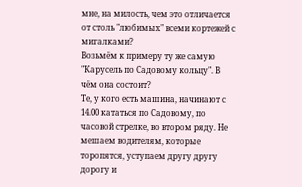мне, на милость, чем это отличается от столь "любимых" всеми кортежей с мигалками?
Возьмём к примеру ту же самую "Карусель по Садовому кольцу". В чём она состоит?
Те, у кого есть машина, начинают с 14.00 кататься по Садовому, по часовой стрелке, во втором ряду. Не мешаем водителям, которые торопятся, уступаем другу другу дорогу и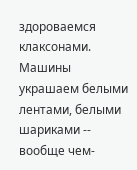здороваемся клаксонами. Машины украшаем белыми лентами, белыми шариками -- вообще чем-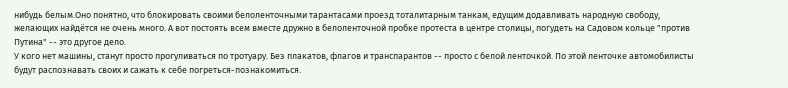нибудь белым.Оно понятно, что блокировать своими белоленточными тарантасами проезд тоталитарным танкам, едущим додавливать народную свободу, желающих найдётся не очень много. А вот постоять всем вместе дружно в белоленточной пробке протеста в центре столицы, погудеть на Садовом кольце "против Путина" -- это другое дело.
У кого нет машины, станут просто прогуливаться по тротуару. Без плакатов, флагов и транспарантов -- просто с белой ленточкой. По этой ленточке автомобилисты будут распознавать своих и сажать к себе погреться-познакомиться.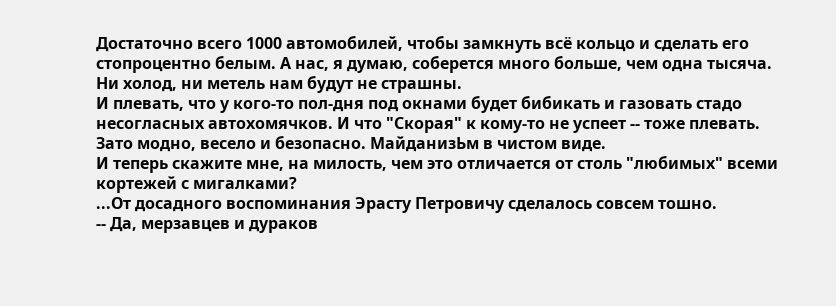Достаточно всего 1000 автомобилей, чтобы замкнуть всё кольцо и сделать его стопроцентно белым. А нас, я думаю, соберется много больше, чем одна тысяча.
Ни холод, ни метель нам будут не страшны.
И плевать, что у кого-то пол-дня под окнами будет бибикать и газовать стадо несогласных автохомячков. И что "Скорая" к кому-то не успеет -- тоже плевать. Зато модно, весело и безопасно. МайданизЬм в чистом виде.
И теперь скажите мне, на милость, чем это отличается от столь "любимых" всеми кортежей с мигалками?
...От досадного воспоминания Эрасту Петровичу сделалось совсем тошно.
-- Да, мерзавцев и дураков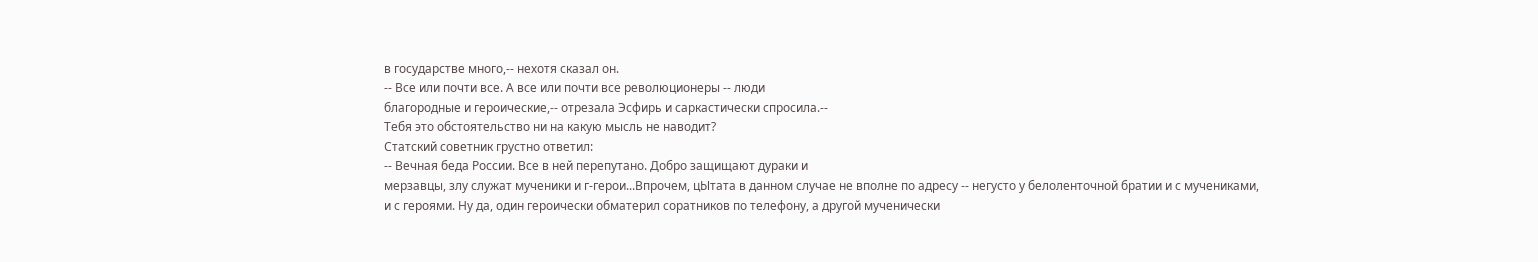в государстве много,-- нехотя сказал он.
-- Все или почти все. А все или почти все революционеры -- люди
благородные и героические,-- отрезала Эсфирь и саркастически спросила.--
Тебя это обстоятельство ни на какую мысль не наводит?
Статский советник грустно ответил:
-- Вечная беда России. Все в ней перепутано. Добро защищают дураки и
мерзавцы, злу служат мученики и г-герои...Впрочем, цЫтата в данном случае не вполне по адресу -- негусто у белоленточной братии и с мучениками, и с героями. Ну да, один героически обматерил соратников по телефону, а другой мученически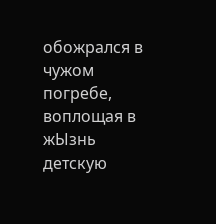обожрался в чужом погребе, воплощая в жЫзнь детскую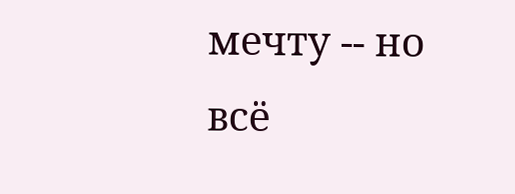мечту -- но всё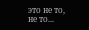это не то, не то...